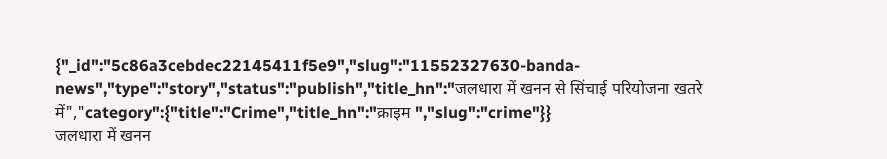{"_id":"5c86a3cebdec22145411f5e9","slug":"11552327630-banda-news","type":"story","status":"publish","title_hn":"जलधारा में खनन से सिंचाई परियोजना खतरे में","category":{"title":"Crime","title_hn":"क्राइम ","slug":"crime"}}
जलधारा में खनन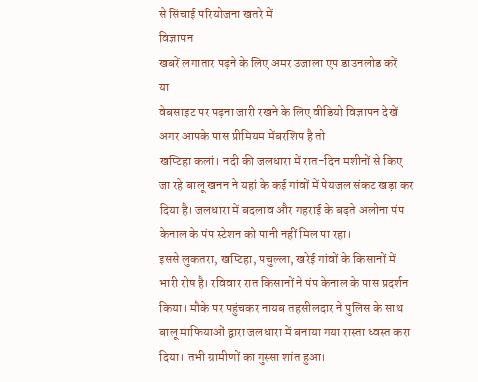से सिंचाई परियोजना खतरे में
विज्ञापन
खबरें लगातार पढ़ने के लिए अमर उजाला एप डाउनलोड करें
या
वेबसाइट पर पढ़ना जारी रखने के लिए वीडियो विज्ञापन देखें
अगर आपके पास प्रीमियम मेंबरशिप है तो
खप्टिहा कलां। नदी की जलधारा में रात-दिन मशीनों से किए जा रहे बालू खनन ने यहां के कई गांवों में पेयजल संकट खड़ा कर दिया है। जलधारा में बदलाव और गहराई के बढ़ते अलोना पंप केनाल के पंप स्टेशन को पानी नहीं मिल पा रहा।
इससे लुकतरा, खप्टिहा, पचुल्ला, खरेई गांवों के किसानों में भारी रोष है। रविवार रात किसानों ने पंप केनाल के पास प्रदर्शन किया। मौके पर पहुंचकर नायब तहसीलदार ने पुलिस के साथ बालू माफियाओं द्वारा जलधारा में बनाया गया रास्ता ध्वस्त करा दिया। तभी ग्रामीणों का गुस्सा शांत हुआ।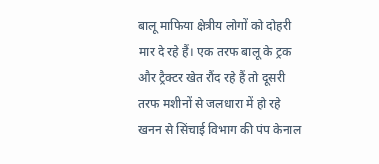बालू माफिया क्षेत्रीय लोगों को दोहरी मार दे रहे हैं। एक तरफ बालू के ट्रक और ट्रैक्टर खेत रौंद रहे हैं तो दूसरी तरफ मशीनों से जलधारा में हो रहे खनन से सिंचाई विभाग की पंप केनाल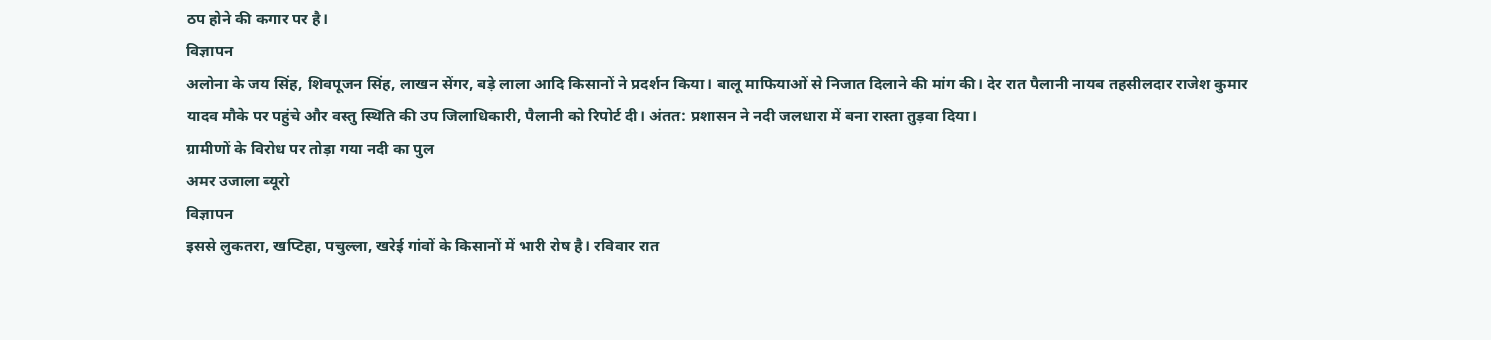ठप होने की कगार पर है।
विज्ञापन
अलोना के जय सिंह, शिवपूजन सिंह, लाखन सेंगर, बड़े लाला आदि किसानों ने प्रदर्शन किया। बालू माफियाओं से निजात दिलाने की मांग की। देर रात पैलानी नायब तहसीलदार राजेश कुमार यादव मौके पर पहुंचे और वस्तु स्थिति की उप जिलाधिकारी, पैलानी को रिपोर्ट दी। अंतत: प्रशासन ने नदी जलधारा में बना रास्ता तुड़वा दिया।
ग्रामीणों के विरोध पर तोड़ा गया नदी का पुल
अमर उजाला ब्यूरो
विज्ञापन
इससे लुकतरा, खप्टिहा, पचुल्ला, खरेई गांवों के किसानों में भारी रोष है। रविवार रात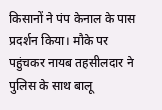किसानों ने पंप केनाल के पास प्रदर्शन किया। मौके पर पहुंचकर नायब तहसीलदार ने पुलिस के साथ बालू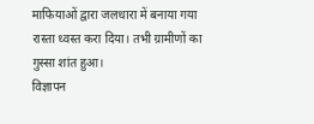माफियाओं द्वारा जलधारा में बनाया गया रास्ता ध्वस्त करा दिया। तभी ग्रामीणों का गुस्सा शांत हुआ।
विज्ञापन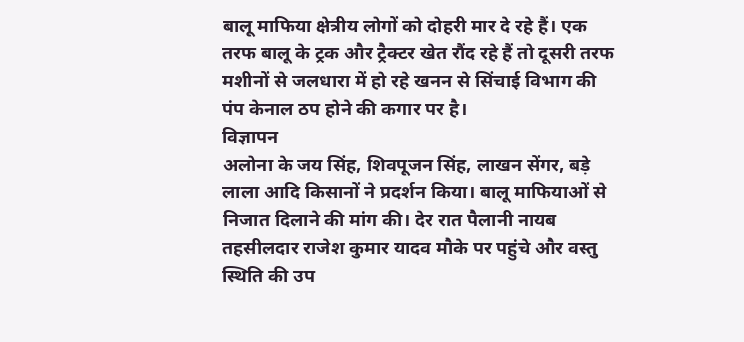बालू माफिया क्षेत्रीय लोगों को दोहरी मार दे रहे हैं। एक तरफ बालू के ट्रक और ट्रैक्टर खेत रौंद रहे हैं तो दूसरी तरफ मशीनों से जलधारा में हो रहे खनन से सिंचाई विभाग की पंप केनाल ठप होने की कगार पर है।
विज्ञापन
अलोना के जय सिंह, शिवपूजन सिंह, लाखन सेंगर, बड़े लाला आदि किसानों ने प्रदर्शन किया। बालू माफियाओं से निजात दिलाने की मांग की। देर रात पैलानी नायब तहसीलदार राजेश कुमार यादव मौके पर पहुंचे और वस्तु स्थिति की उप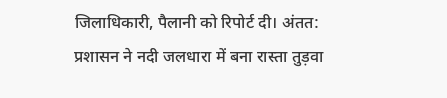जिलाधिकारी, पैलानी को रिपोर्ट दी। अंतत: प्रशासन ने नदी जलधारा में बना रास्ता तुड़वा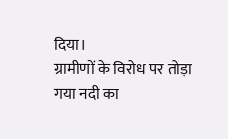दिया।
ग्रामीणों के विरोध पर तोड़ा गया नदी का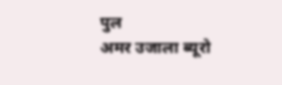पुल
अमर उजाला ब्यूरो